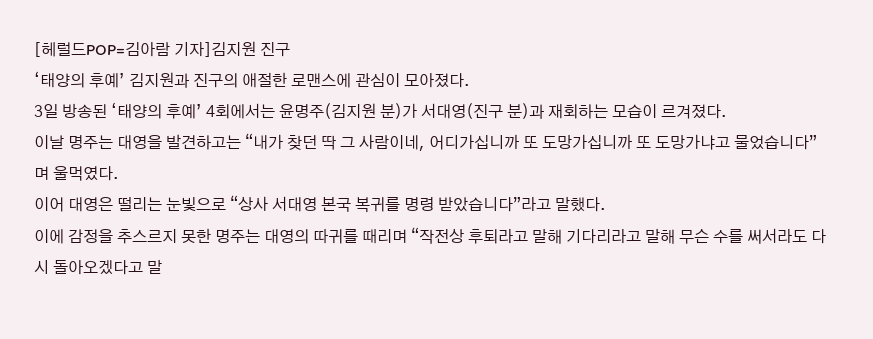[헤럴드POP=김아람 기자]김지원 진구
‘태양의 후예’ 김지원과 진구의 애절한 로맨스에 관심이 모아졌다.
3일 방송된 ‘태양의 후예’ 4회에서는 윤명주(김지원 분)가 서대영(진구 분)과 재회하는 모습이 르겨졌다.
이날 명주는 대영을 발견하고는 “내가 찾던 딱 그 사람이네, 어디가십니까 또 도망가십니까 또 도망가냐고 물었습니다”며 울먹였다.
이어 대영은 떨리는 눈빛으로 “상사 서대영 본국 복귀를 명령 받았습니다”라고 말했다.
이에 감정을 추스르지 못한 명주는 대영의 따귀를 때리며 “작전상 후퇴라고 말해 기다리라고 말해 무슨 수를 써서라도 다시 돌아오겠다고 말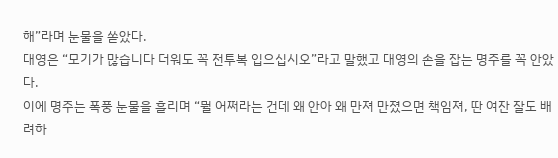해”라며 눈물을 쏟았다.
대영은 “모기가 많습니다 더워도 꼭 전투복 입으십시오”라고 말했고 대영의 손을 잡는 명주를 꼭 안았다.
이에 명주는 폭풍 눈물을 흘리며 “뭘 어쩌라는 건데 왜 안아 왜 만져 만졌으면 책임져, 딴 여잔 잘도 배려하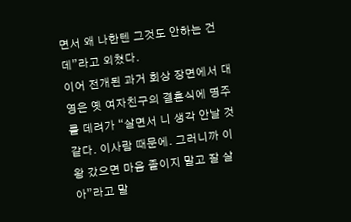면서 왜 나한텐 그것도 안하는 건데”라고 외쳤다.
이어 전개된 과거 회상 장면에서 대영은 옛 여자친구의 결혼식에 명주를 데려가 “살면서 니 생각 안날 것 같다. 이사람 때문에. 그러니까 이왕 갔으면 마음 졸이지 말고 잘 살아”라고 말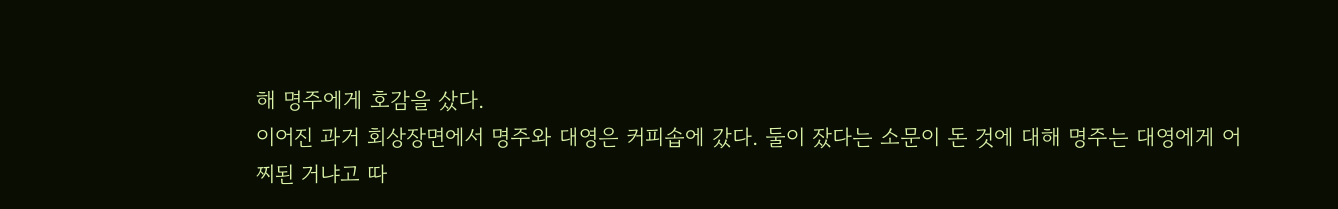해 명주에게 호감을 샀다.
이어진 과거 회상장면에서 명주와 대영은 커피솝에 갔다. 둘이 잤다는 소문이 돈 것에 대해 명주는 대영에게 어찌된 거냐고 따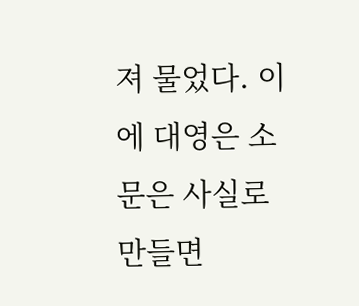져 물었다. 이에 대영은 소문은 사실로 만들면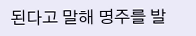된다고 말해 명주를 발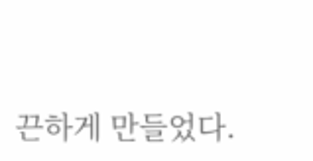끈하게 만들었다.